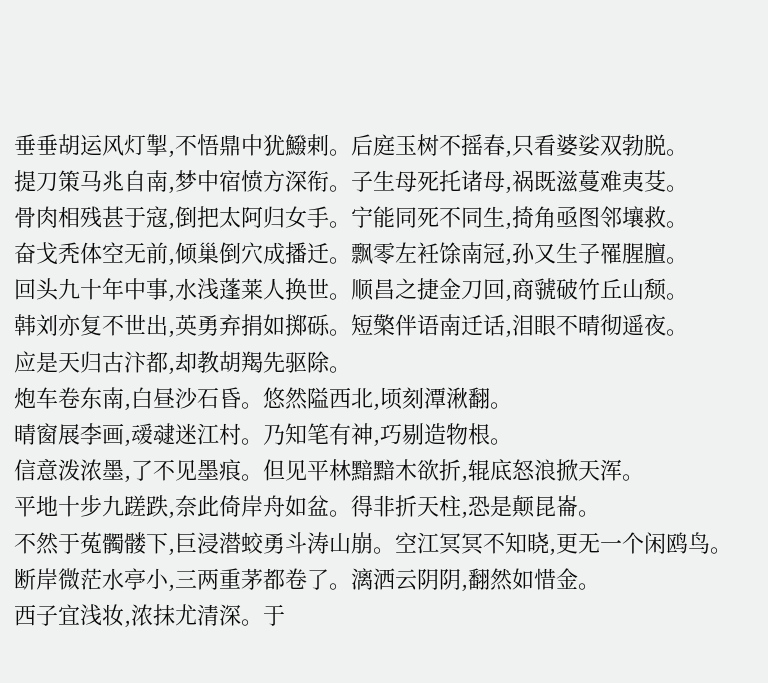垂垂胡运风灯掣,不悟鼎中犹鱍剌。后庭玉树不摇春,只看婆娑双勃脱。
提刀策马兆自南,梦中宿愤方深衔。子生母死托诸母,祸既滋蔓难夷芟。
骨肉相残甚于寇,倒把太阿归女手。宁能同死不同生,掎角亟图邻壤救。
奋戈秃体空无前,倾巢倒穴成播迁。飘零左衽馀南冠,孙又生子罹腥膻。
回头九十年中事,水浅蓬莱人换世。顺昌之捷金刀回,商虢破竹丘山颓。
韩刘亦复不世出,英勇弃捐如掷砾。短檠伴语南迁话,泪眼不晴彻遥夜。
应是天归古汴都,却教胡羯先驱除。
炮车卷东南,白昼沙石昏。悠然隘西北,顷刻潭湫翻。
晴窗展李画,叆叇迷江村。乃知笔有神,巧剔造物根。
信意泼浓墨,了不见墨痕。但见平林黯黯木欲折,辊底怒浪掀天浑。
平地十步九蹉跌,奈此倚岸舟如盆。得非折天柱,恐是颠昆崙。
不然于菟髑髅下,巨浸潜蛟勇斗涛山崩。空江冥冥不知晓,更无一个闲鸥鸟。
断岸微茫水亭小,三两重茅都卷了。漓洒云阴阴,翻然如惜金。
西子宜浅妆,浓抹尤清深。于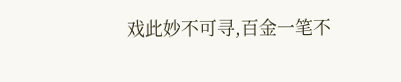戏此妙不可寻,百金一笔不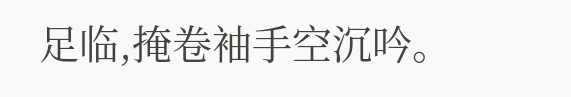足临,掩卷袖手空沉吟。